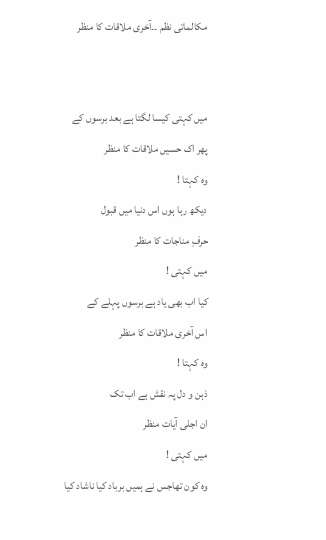مکالماتی نظم ۔۔آخری ملاقات کا منظر


میں کہتی کیسا لگتا ہے بعد برسوں کے
پھر اک حسیں ملاقات کا منظر
وہ کہتا !
دیکھ رہا ہوں اس دنیا میں قبول
حرفِ مناجات کا منظر
میں کہتی !
کیا اب بھی یاد ہے برسوں پہلے کے
اس آخری ملاقات کا منظر
وہ کہتا !
ذہن و دل پہ نقش ہے اب تک
ان اجلی آیات منظر
میں کہتی !
وہ کون تھاجس نے ہمیں برباد کیا ناشاد کیا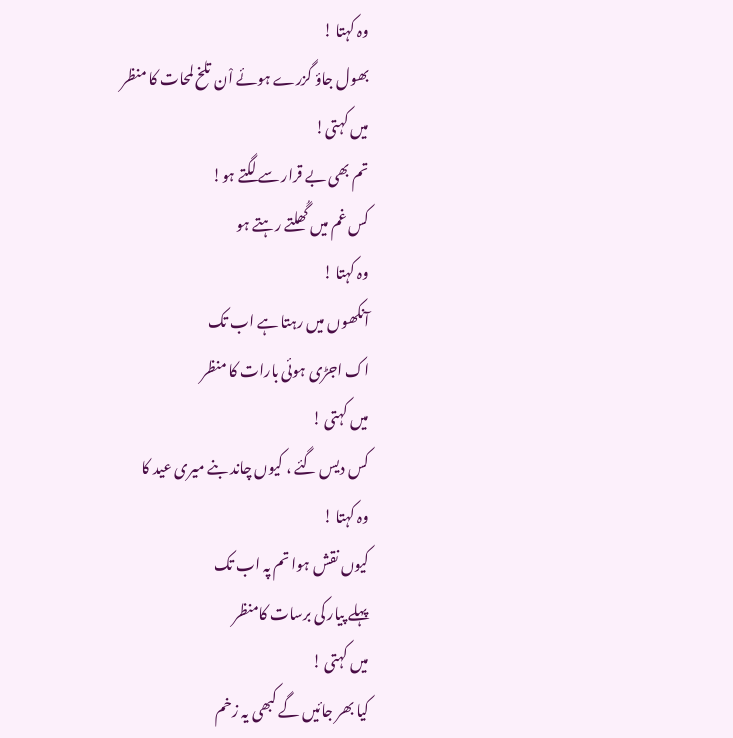وہ کہتا !
بھول جاؤ گزرے ہوئے اْن تلخ لمحات کا منظر
میں کہتی!
تم بھی بے قرار سے لگتے ہو!
کس غم میں گُھلتے رہتے ہو
وہ کہتا !
آنکھوں میں رہتا ہے اب تک
اک اجڑی ہوئی بارات کا منظر
میں کہتی !
کس دیس گئے ، کیوں چاند بنے میری عید کا
وہ کہتا !
کیوں نقش ہوا تم پہ اب تک
پہلے پیار کی برسات کامنظر
میں کہتی !
کیا بھر جائیں گے کبھی یہ زخم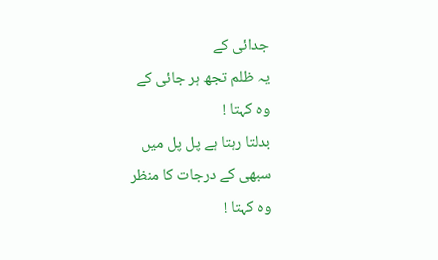جدائی کے
یہ ظلم تجھ ہر جائی کے
وہ کہتا !
بدلتا رہتا ہے پل پل میں
سبھی کے درجات کا منظر
وہ کہتا !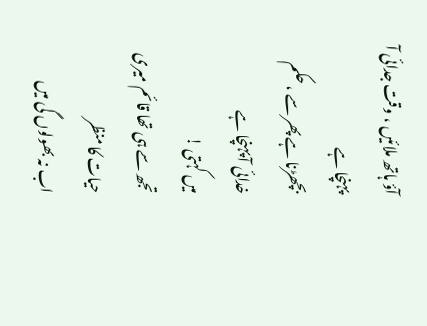آؤ ہاتھ ملائیں ، وقت جدائی آ پہنچا ہے
بچھڑنا ہے پھر سے ، حکم خدائی آ پہنچا ہے
میں کہتی !
تجھ سے ہی تھا قائم میری حیات کا منظر
اب نہ بھولوں گی میں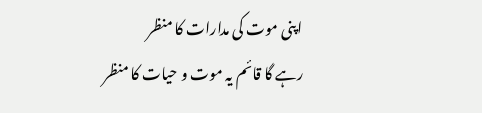اپنی موت کی مدارات کا منظر
رہے گا قائم یہ موت و حیات کا منظر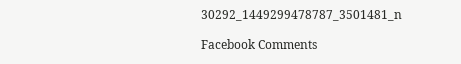30292_1449299478787_3501481_n

Facebook Comments